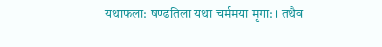यथाफला: षण्ढतिला यथा चर्ममया मृगा: । तथैव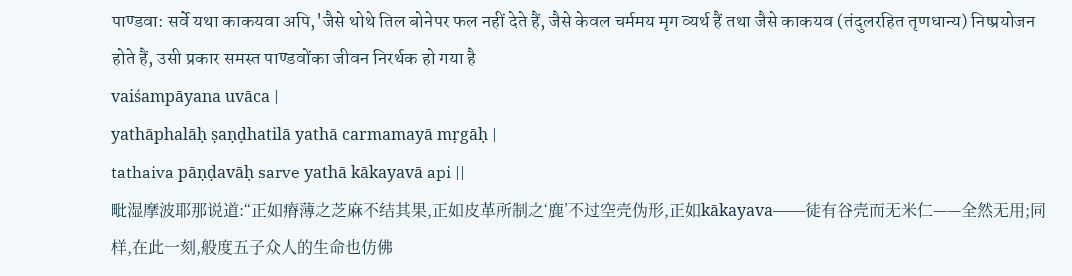पाण्डवा: सर्वे यथा काकयवा अपि,'जैसे थोथे तिल बोनेपर फल नहीं देते हैं, जैसे केवल चर्ममय मृग व्यर्थ हैं तथा जैसे काकयव (तंदुलरहित तृणधान्य) निष्प्रयोजन होते हैं, उसी प्रकार समस्त पाण्डवोंका जीवन निरर्थक हो गया है
vaiśampāyana uvāca |
yathāphalāḥ ṣaṇḍhatilā yathā carmamayā mṛgāḥ |
tathaiva pāṇḍavāḥ sarve yathā kākayavā api ||
毗湿摩波耶那说道:“正如瘠薄之芝麻不结其果,正如皮革所制之‘鹿’不过空壳伪形,正如kākayava——徒有谷壳而无米仁——全然无用;同样,在此一刻,般度五子众人的生命也仿佛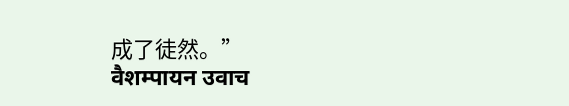成了徒然。”
वैशम्पायन उवाच